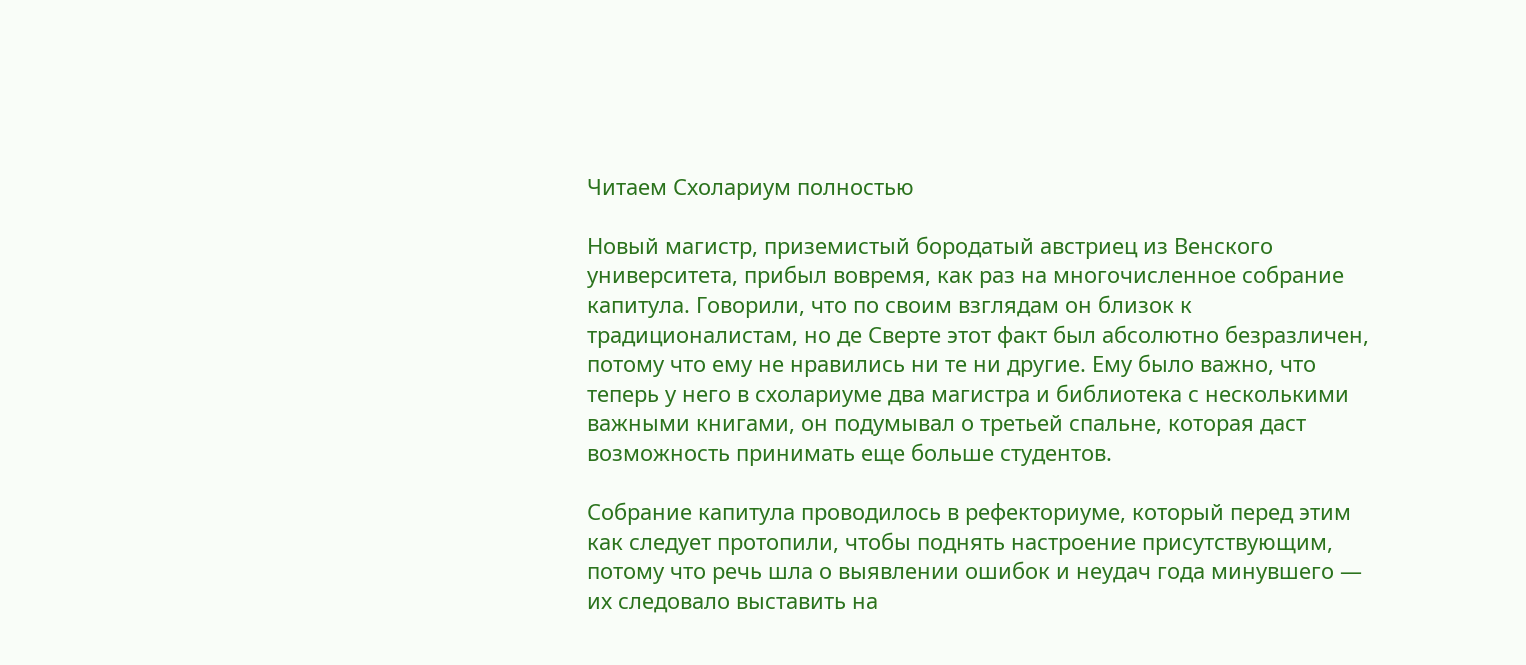Читаем Схолариум полностью

Новый магистр, приземистый бородатый австриец из Венского университета, прибыл вовремя, как раз на многочисленное собрание капитула. Говорили, что по своим взглядам он близок к традиционалистам, но де Сверте этот факт был абсолютно безразличен, потому что ему не нравились ни те ни другие. Ему было важно, что теперь у него в схолариуме два магистра и библиотека с несколькими важными книгами, он подумывал о третьей спальне, которая даст возможность принимать еще больше студентов.

Собрание капитула проводилось в рефекториуме, который перед этим как следует протопили, чтобы поднять настроение присутствующим, потому что речь шла о выявлении ошибок и неудач года минувшего — их следовало выставить на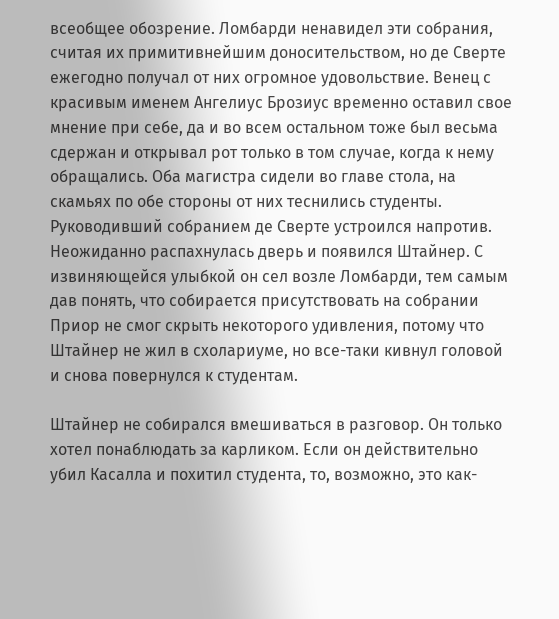всеобщее обозрение. Ломбарди ненавидел эти собрания, считая их примитивнейшим доносительством, но де Сверте ежегодно получал от них огромное удовольствие. Венец с красивым именем Ангелиус Брозиус временно оставил свое мнение при себе, да и во всем остальном тоже был весьма сдержан и открывал рот только в том случае, когда к нему обращались. Оба магистра сидели во главе стола, на скамьях по обе стороны от них теснились студенты. Руководивший собранием де Сверте устроился напротив. Неожиданно распахнулась дверь и появился Штайнер. С извиняющейся улыбкой он сел возле Ломбарди, тем самым дав понять, что собирается присутствовать на собрании Приор не смог скрыть некоторого удивления, потому что Штайнер не жил в схолариуме, но все-таки кивнул головой и снова повернулся к студентам.

Штайнер не собирался вмешиваться в разговор. Он только хотел понаблюдать за карликом. Если он действительно убил Касалла и похитил студента, то, возможно, это как-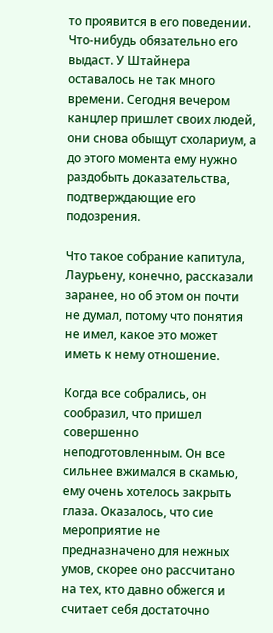то проявится в его поведении. Что-нибудь обязательно его выдаст. У Штайнера оставалось не так много времени. Сегодня вечером канцлер пришлет своих людей, они снова обыщут схолариум, а до этого момента ему нужно раздобыть доказательства, подтверждающие его подозрения.

Что такое собрание капитула, Лаурьену, конечно, рассказали заранее, но об этом он почти не думал, потому что понятия не имел, какое это может иметь к нему отношение.

Когда все собрались, он сообразил, что пришел совершенно неподготовленным. Он все сильнее вжимался в скамью, ему очень хотелось закрыть глаза. Оказалось, что сие мероприятие не предназначено для нежных умов, скорее оно рассчитано на тех, кто давно обжегся и считает себя достаточно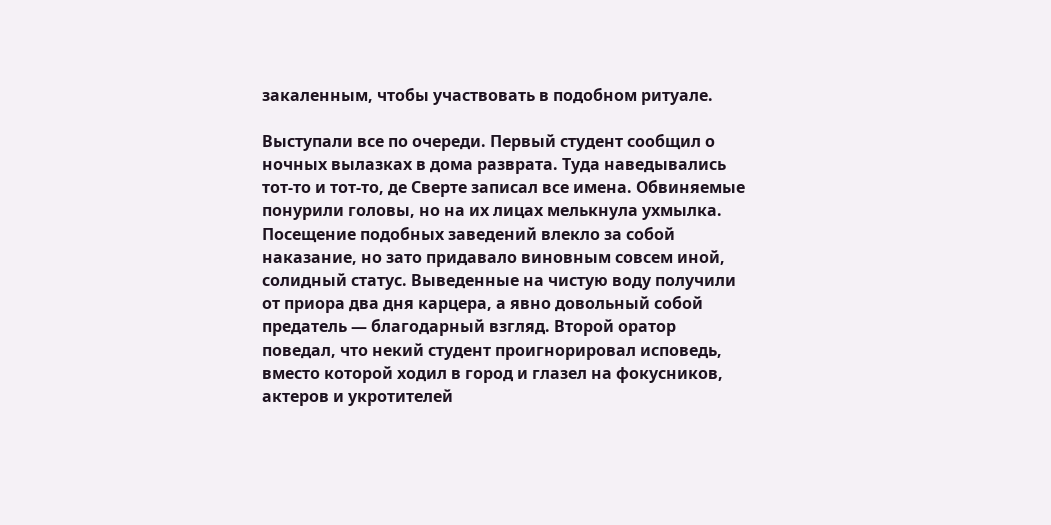закаленным, чтобы участвовать в подобном ритуале.

Выступали все по очереди. Первый студент сообщил о ночных вылазках в дома разврата. Туда наведывались тот-то и тот-то, де Сверте записал все имена. Обвиняемые понурили головы, но на их лицах мелькнула ухмылка. Посещение подобных заведений влекло за собой наказание, но зато придавало виновным совсем иной, солидный статус. Выведенные на чистую воду получили от приора два дня карцера, а явно довольный собой предатель — благодарный взгляд. Второй оратор поведал, что некий студент проигнорировал исповедь, вместо которой ходил в город и глазел на фокусников, актеров и укротителей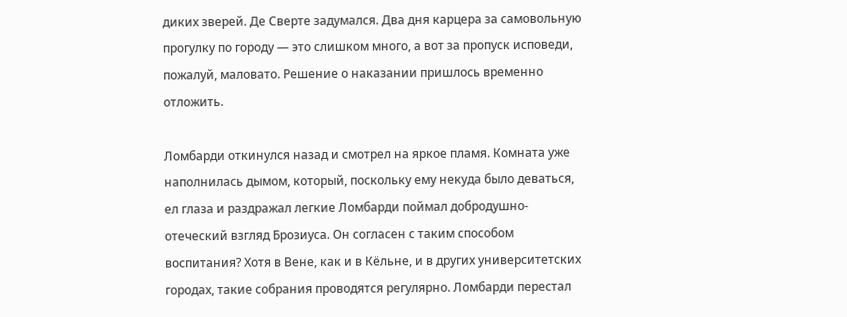диких зверей. Де Сверте задумался. Два дня карцера за самовольную прогулку по городу — это слишком много, а вот за пропуск исповеди, пожалуй, маловато. Решение о наказании пришлось временно отложить.

Ломбарди откинулся назад и смотрел на яркое пламя. Комната уже наполнилась дымом, который, поскольку ему некуда было деваться, ел глаза и раздражал легкие Ломбарди поймал добродушно-отеческий взгляд Брозиуса. Он согласен с таким способом воспитания? Хотя в Вене, как и в Кёльне, и в других университетских городах, такие собрания проводятся регулярно. Ломбарди перестал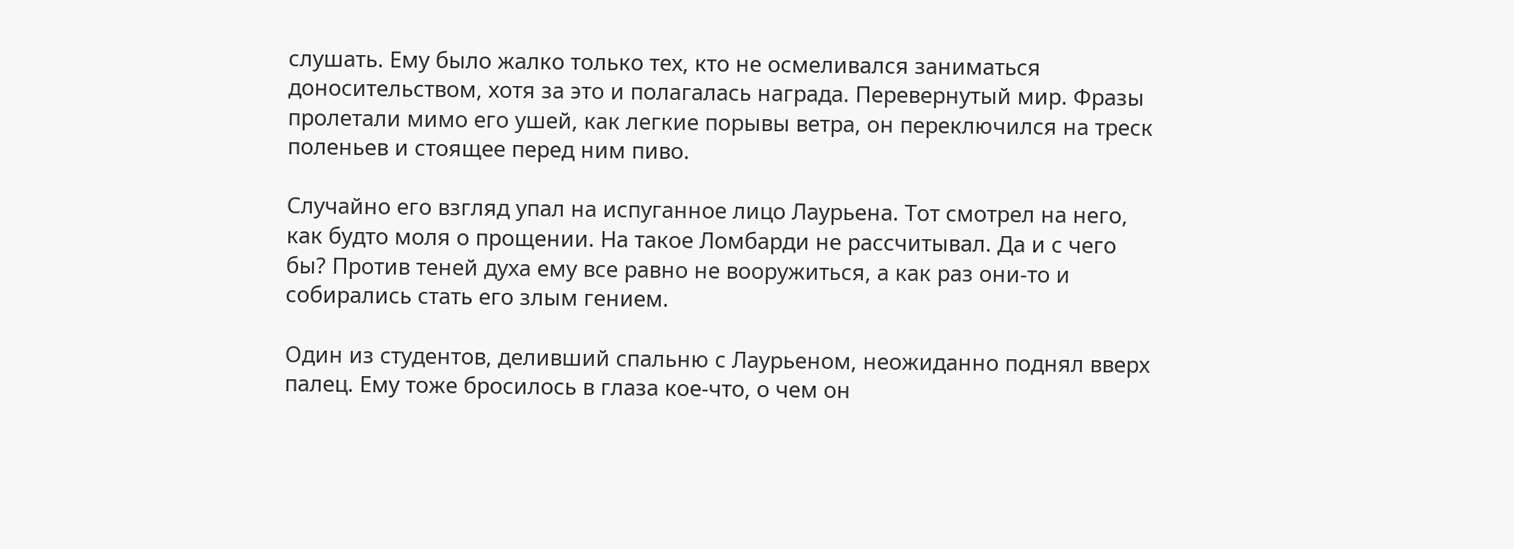слушать. Ему было жалко только тех, кто не осмеливался заниматься доносительством, хотя за это и полагалась награда. Перевернутый мир. Фразы пролетали мимо его ушей, как легкие порывы ветра, он переключился на треск поленьев и стоящее перед ним пиво.

Случайно его взгляд упал на испуганное лицо Лаурьена. Тот смотрел на него, как будто моля о прощении. На такое Ломбарди не рассчитывал. Да и с чего бы? Против теней духа ему все равно не вооружиться, а как раз они-то и собирались стать его злым гением.

Один из студентов, деливший спальню с Лаурьеном, неожиданно поднял вверх палец. Ему тоже бросилось в глаза кое-что, о чем он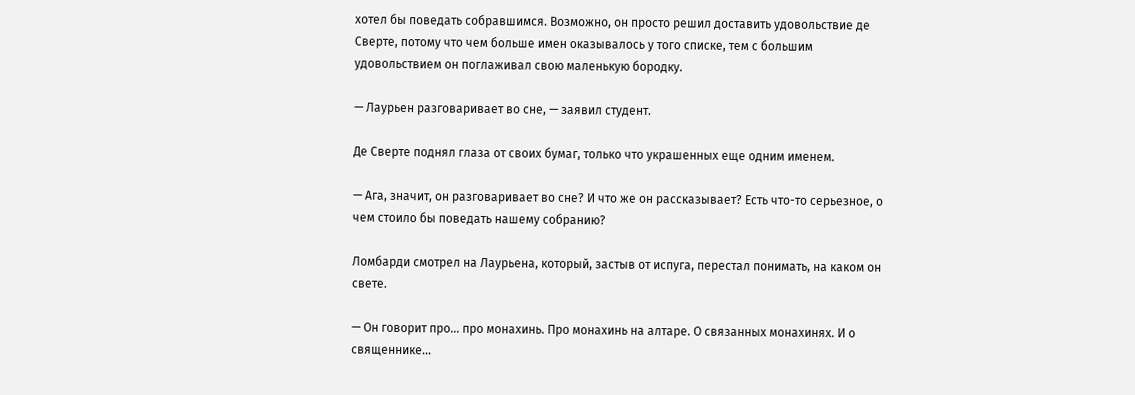хотел бы поведать собравшимся. Возможно, он просто решил доставить удовольствие де Сверте, потому что чем больше имен оказывалось у того списке, тем с большим удовольствием он поглаживал свою маленькую бородку.

— Лаурьен разговаривает во сне, — заявил студент.

Де Сверте поднял глаза от своих бумаг, только что украшенных еще одним именем.

— Ага, значит, он разговаривает во сне? И что же он рассказывает? Есть что-то серьезное, о чем стоило бы поведать нашему собранию?

Ломбарди смотрел на Лаурьена, который, застыв от испуга, перестал понимать, на каком он свете.

— Он говорит про… про монахинь. Про монахинь на алтаре. О связанных монахинях. И о священнике…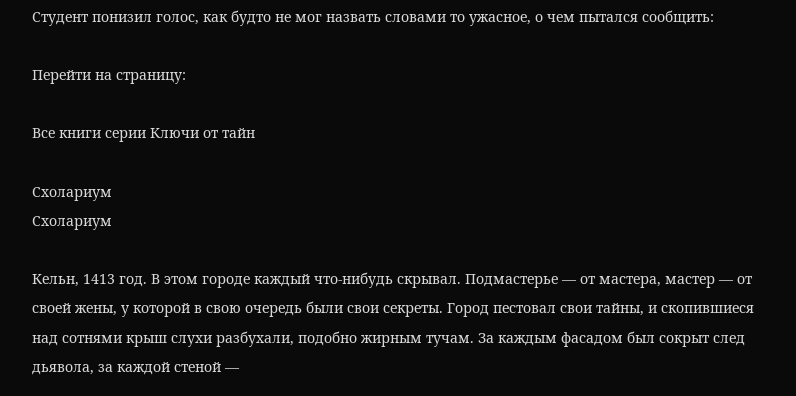Студент понизил голос, как будто не мог назвать словами то ужасное, о чем пытался сообщить:

Перейти на страницу:

Все книги серии Ключи от тайн

Схолариум
Схолариум

Кельн, 1413 год. В этом городе каждый что-нибудь скрывал. Подмастерье — от мастера, мастер — от своей жены, у которой в свою очередь были свои секреты. Город пестовал свои тайны, и скопившиеся над сотнями крыш слухи разбухали, подобно жирным тучам. За каждым фасадом был сокрыт след дьявола, за каждой стеной —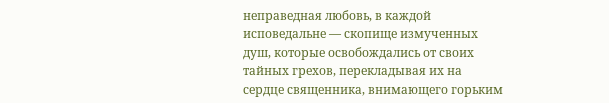неправедная любовь, в каждой исповедальне — скопище измученных душ, которые освобождались от своих тайных грехов, перекладывая их на сердце священника, внимающего горьким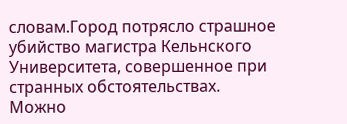словам.Город потрясло страшное убийство магистра Кельнского Университета, совершенное при странных обстоятельствах. Можно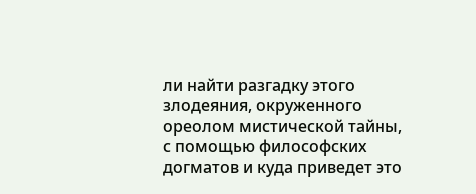ли найти разгадку этого злодеяния, окруженного ореолом мистической тайны, с помощью философских догматов и куда приведет это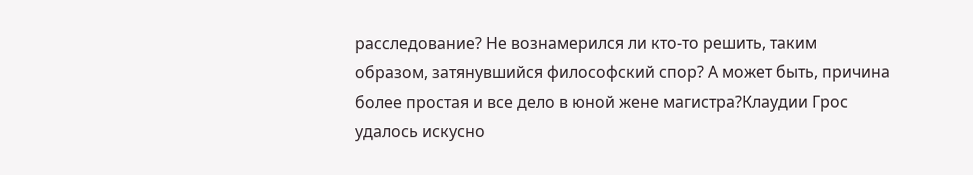расследование? Не вознамерился ли кто-то решить, таким образом, затянувшийся философский спор? А может быть, причина более простая и все дело в юной жене магистра?Клаудии Грос удалось искусно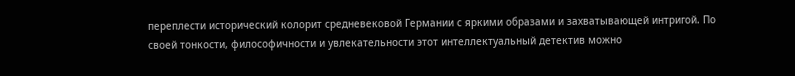переплести исторический колорит средневековой Германии с яркими образами и захватывающей интригой. По своей тонкости, философичности и увлекательности этот интеллектуальный детектив можно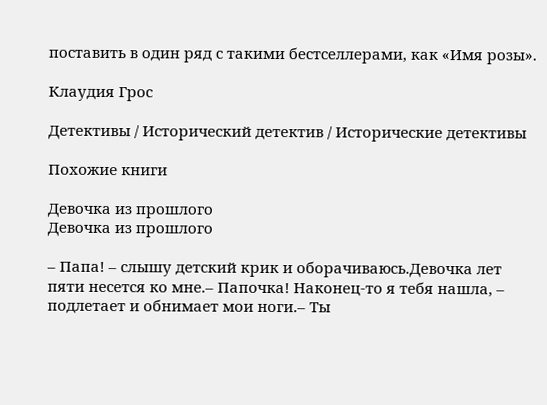поставить в один ряд с такими бестселлерами, как «Имя розы».

Клаудия Грос

Детективы / Исторический детектив / Исторические детективы

Похожие книги

Девочка из прошлого
Девочка из прошлого

– Папа! – слышу детский крик и оборачиваюсь.Девочка лет пяти несется ко мне.– Папочка! Наконец-то я тебя нашла, – подлетает и обнимает мои ноги.– Ты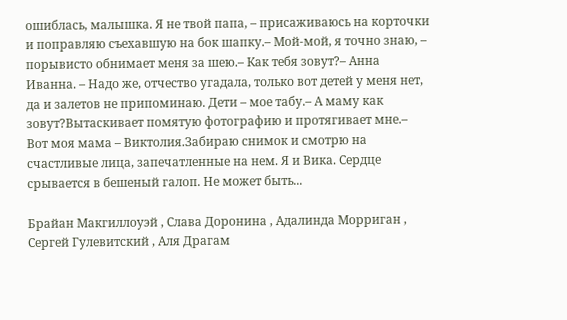ошиблась, малышка. Я не твой папа, – присаживаюсь на корточки и поправляю съехавшую на бок шапку.– Мой-мой, я точно знаю, – порывисто обнимает меня за шею.– Как тебя зовут?– Анна Иванна. – Надо же, отчество угадала, только вот детей у меня нет, да и залетов не припоминаю. Дети – мое табу.– А маму как зовут?Вытаскивает помятую фотографию и протягивает мне.– Вот моя мама – Виктолия.Забираю снимок и смотрю на счастливые лица, запечатленные на нем. Я и Вика. Сердце срывается в бешеный галоп. Не может быть...

Брайан Макгиллоуэй , Слава Доронина , Адалинда Морриган , Сергей Гулевитский , Аля Драгам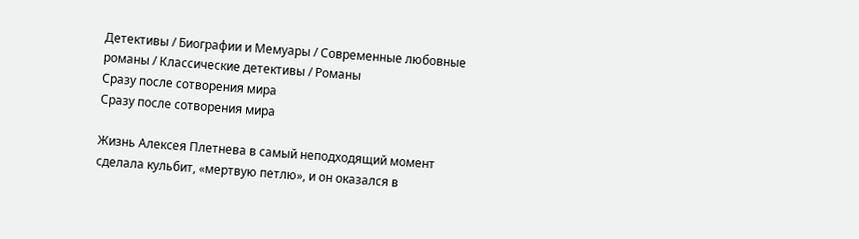Детективы / Биографии и Мемуары / Современные любовные романы / Классические детективы / Романы
Сразу после сотворения мира
Сразу после сотворения мира

Жизнь Алексея Плетнева в самый неподходящий момент сделала кульбит, «мертвую петлю», и он оказался в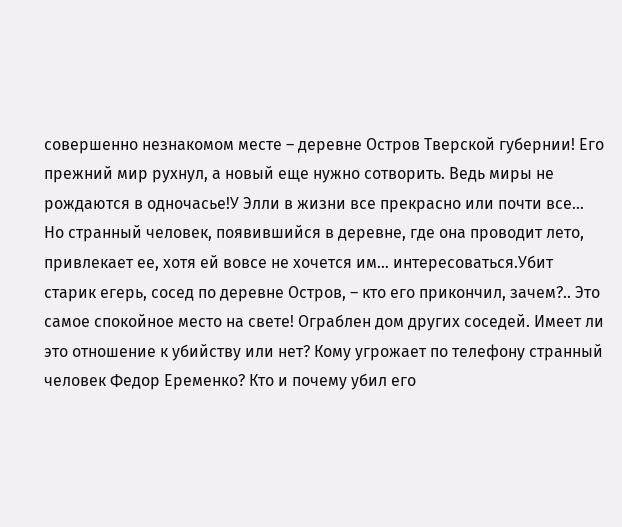совершенно незнакомом месте – деревне Остров Тверской губернии! Его прежний мир рухнул, а новый еще нужно сотворить. Ведь миры не рождаются в одночасье!У Элли в жизни все прекрасно или почти все… Но странный человек, появившийся в деревне, где она проводит лето, привлекает ее, хотя ей вовсе не хочется им… интересоваться.Убит старик егерь, сосед по деревне Остров, – кто его прикончил, зачем?.. Это самое спокойное место на свете! Ограблен дом других соседей. Имеет ли это отношение к убийству или нет? Кому угрожает по телефону странный человек Федор Еременко? Кто и почему убил его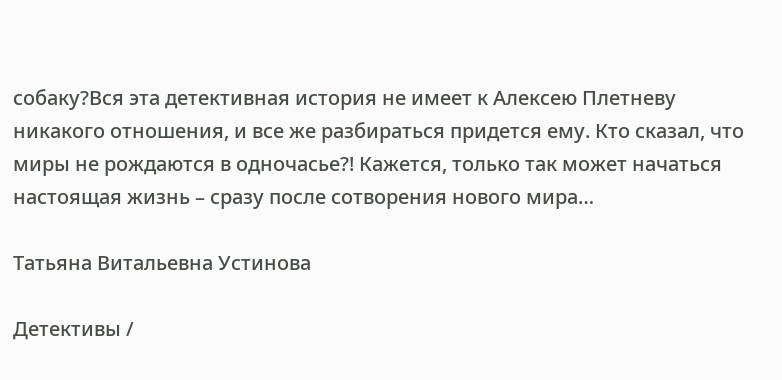собаку?Вся эта детективная история не имеет к Алексею Плетневу никакого отношения, и все же разбираться придется ему. Кто сказал, что миры не рождаются в одночасье?! Кажется, только так может начаться настоящая жизнь – сразу после сотворения нового мира…

Татьяна Витальевна Устинова

Детективы /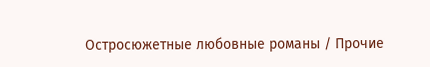Остросюжетные любовные романы / Прочие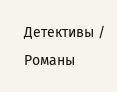Детективы / Романы